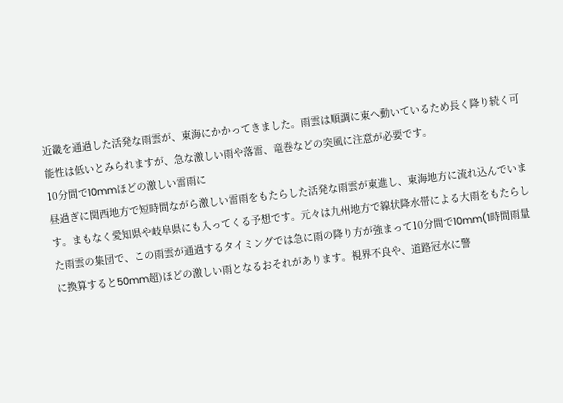近畿を通過した活発な雨雲が、東海にかかってきました。雨雲は順調に東へ動いているため長く降り続く可能性は低いとみられますが、急な激しい雨や落雷、竜巻などの突風に注意が必要です。
10分間で10mmほどの激しい雷雨に
昼過ぎに関西地方で短時間ながら激しい雷雨をもたらした活発な雨雲が東進し、東海地方に流れ込んでいます。まもなく愛知県や岐阜県にも入ってくる予想です。元々は九州地方で線状降水帯による大雨をもたらした雨雲の集団で、この雨雲が通過するタイミングでは急に雨の降り方が強まって10分間で10mm(1時間雨量に換算すると50mm超)ほどの激しい雨となるおそれがあります。視界不良や、道路冠水に警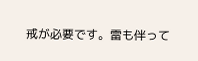戒が必要です。雷も伴って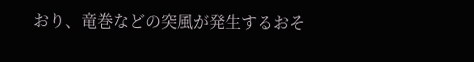おり、竜巻などの突風が発生するおそ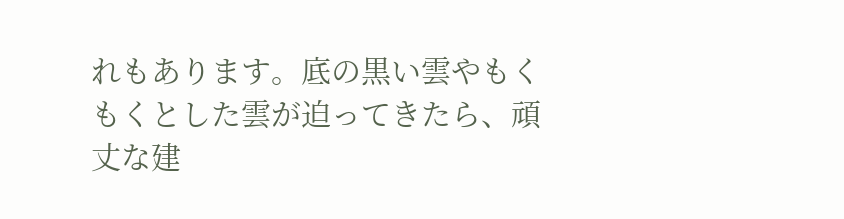れもあります。底の黒い雲やもくもくとした雲が迫ってきたら、頑丈な建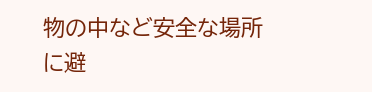物の中など安全な場所に避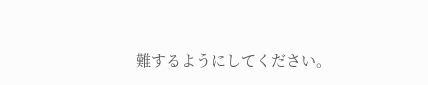難するようにしてください。